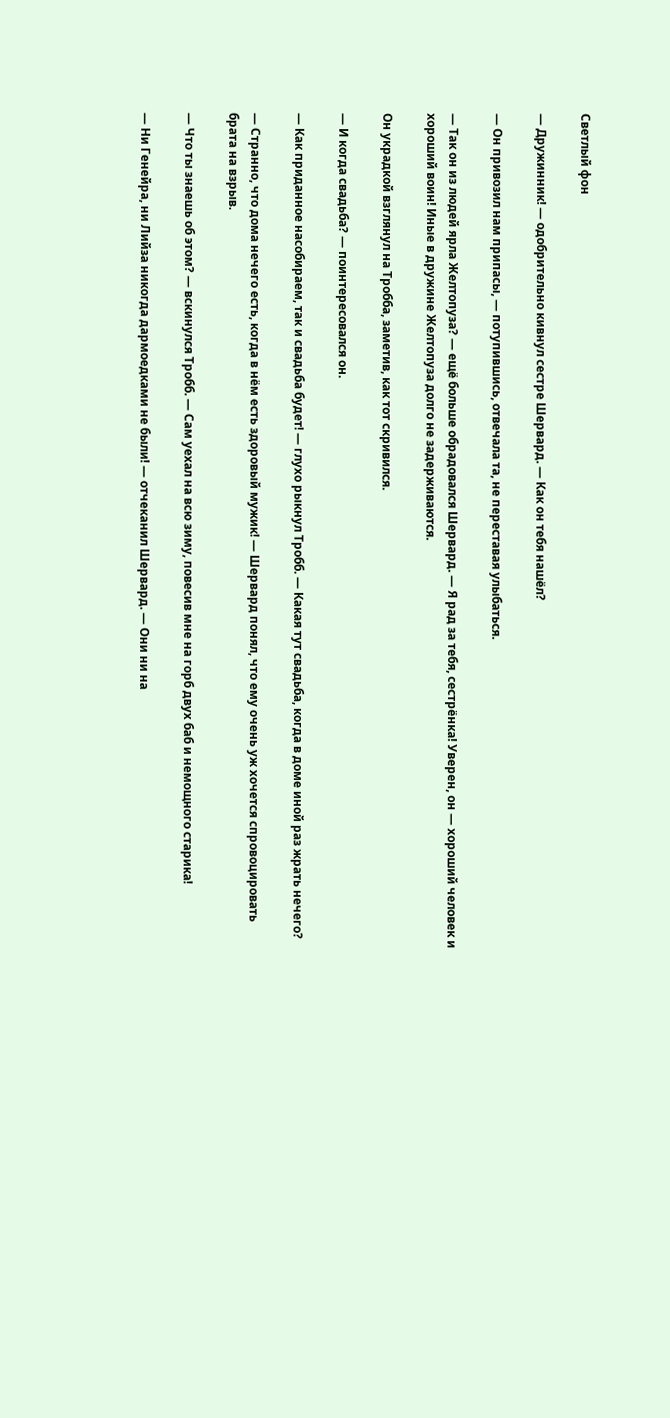Светлый фон

— Дружинник! — одобрительно кивнул сестре Шервард. — Как он тебя нашёл?

— Он привозил нам припасы, — потупившись, отвечала та, не переставая улыбаться.

— Так он из людей ярла Желтопуза? — ещё больше обрадовался Шервард. — Я рад за тебя, сестрёнка! Уверен, он — хороший человек и хороший воин! Иные в дружине Желтопуза долго не задерживаются.

Он украдкой взглянул на Тробба, заметив, как тот скривился.

— И когда свадьба? — поинтересовался он.

— Как приданное насобираем, так и свадьба будет! — глухо рыкнул Тробб. — Какая тут свадьба, когда в доме иной раз жрать нечего?

— Странно, что дома нечего есть, когда в нём есть здоровый мужик! — Шервард понял, что ему очень уж хочется спровоцировать брата на взрыв.

— Что ты знаешь об этом? — вскинулся Тробб. — Сам уехал на всю зиму, повесив мне на горб двух баб и немощного старика!

— Ни Генейра, ни Лийза никогда дармоедками не были! — отчеканил Шервард. — Они ни на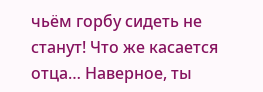чьём горбу сидеть не станут! Что же касается отца… Наверное, ты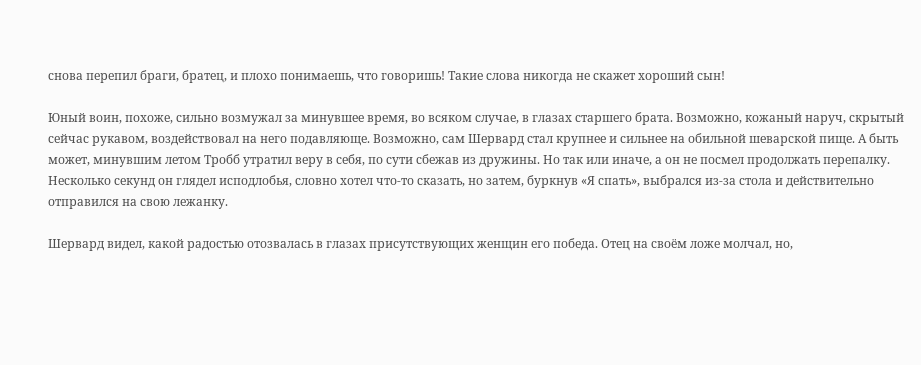снова перепил браги, братец, и плохо понимаешь, что говоришь! Такие слова никогда не скажет хороший сын!

Юный воин, похоже, сильно возмужал за минувшее время, во всяком случае, в глазах старшего брата. Возможно, кожаный наруч, скрытый сейчас рукавом, воздействовал на него подавляюще. Возможно, сам Шервард стал крупнее и сильнее на обильной шеварской пище. А быть может, минувшим летом Тробб утратил веру в себя, по сути сбежав из дружины. Но так или иначе, а он не посмел продолжать перепалку. Несколько секунд он глядел исподлобья, словно хотел что-то сказать, но затем, буркнув «Я спать», выбрался из-за стола и действительно отправился на свою лежанку.

Шервард видел, какой радостью отозвалась в глазах присутствующих женщин его победа. Отец на своём ложе молчал, но,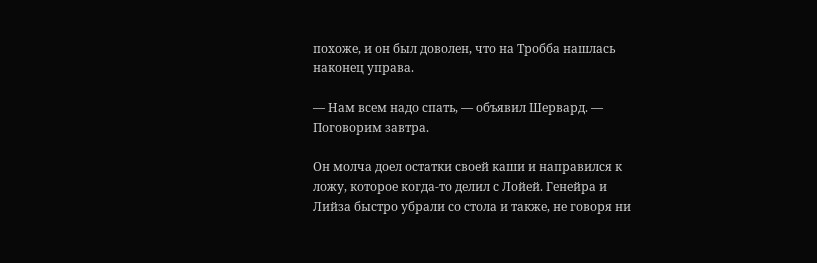похоже, и он был доволен, что на Тробба нашлась наконец управа.

— Нам всем надо спать, — объявил Шервард. — Поговорим завтра.

Он молча доел остатки своей каши и направился к ложу, которое когда-то делил с Лойей. Генейра и Лийза быстро убрали со стола и также, не говоря ни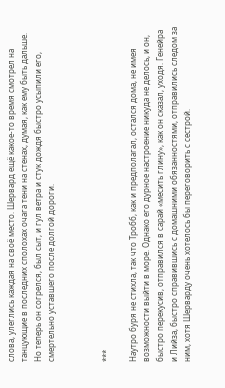слова, улеглись каждая на своё место. Шервард ещё какое-то время смотрел на танцующие в последних сполохах очага тени на стенах, думая, как ему быть дальше. Но теперь он согрелся, был сыт, и гул ветра и стук дождя быстро усыпили его, смертельно уставшего после долгой дороги.



***

Наутро буря не стихла, так что Тробб, как и предполагал, остался дома, не имея возможности выйти в море. Однако его дурное настроение никуда не делось, и он, быстро перекусив, отправился в сарай «месить глину», как он сказал, уходя. Генейра и Лийза, быстро справившись с домашними обязанностями, отправились следом за ним, хотя Шерварду очень хотелось бы переговорить с сестрой.